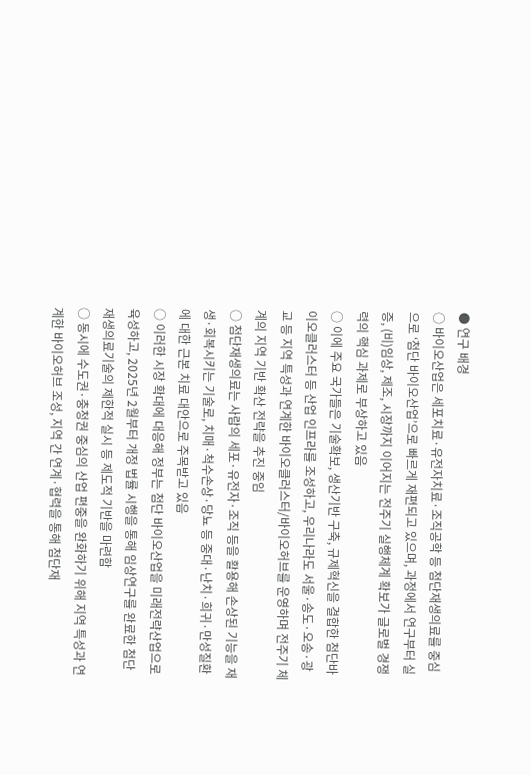● 연구 배경
○ 바이오산업은 세포치료·유전자치료·조직공학 등 첨단재생의료를 중심으로 ‘첨단 바이오산업’으로 빠르게 재편되고 있으며, 과정에서 연구부터 실증, (비)임상, 제조, 시장까지 이어지는 전주기 실행체계 확보가 글로벌 경쟁력의 핵심 과제로 부상하고 있음
○ 이에 주요 국가들은 기술확보, 생산기반 구축, 규제혁신을 결합한 첨단바이오클러스터 등 산업 인프라를 조성하고, 우리나라도 서울·송도·오송·광교 등 지역 특성과 연계한 바이오클러스터/바이오허브를 운영하며 전주기 체계의 지역 기반 확산 전략을 추진 중임
○ 첨단재생의료는 사람의 세포·유전자·조직 등을 활용해 손상된 기능을 재생·회복시키는 기술로, 치매·척수손상·당뇨 등 중대·난치·희귀·만성질환에 대한 근본 치료 대안으로 주목받고 있음
○ 이러한 시장 확대에 대응해 정부는 첨단 바이오산업을 미래전략산업으로 육성하고, 2025년 2월부터 개정 법률 시행을 통해 임상연구를 완료한 첨단재생의료기술의 제한적 실시 등 제도적 기반을 마련함
○ 동시에 수도권·충청권 중심의 산업 편중을 완화하기 위해 지역 특성과 연계한 바이오허브 조성, 지역 간 연계·협력을 통해 첨단재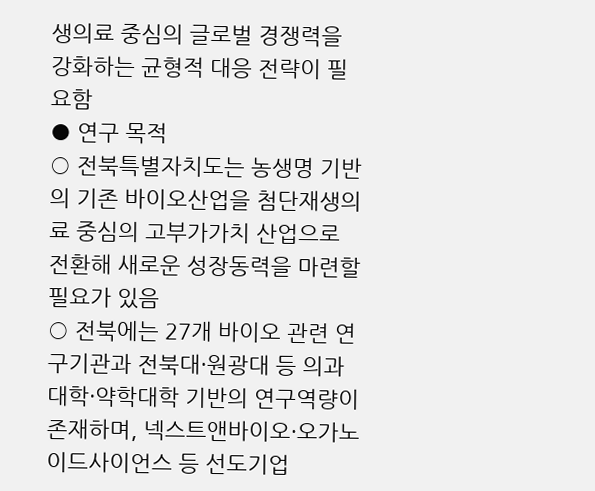생의료 중심의 글로벌 경쟁력을 강화하는 균형적 대응 전략이 필요함
● 연구 목적
○ 전북특별자치도는 농생명 기반의 기존 바이오산업을 첨단재생의료 중심의 고부가가치 산업으로 전환해 새로운 성장동력을 마련할 필요가 있음
○ 전북에는 27개 바이오 관련 연구기관과 전북대·원광대 등 의과대학·약학대학 기반의 연구역량이 존재하며, 넥스트앤바이오·오가노이드사이언스 등 선도기업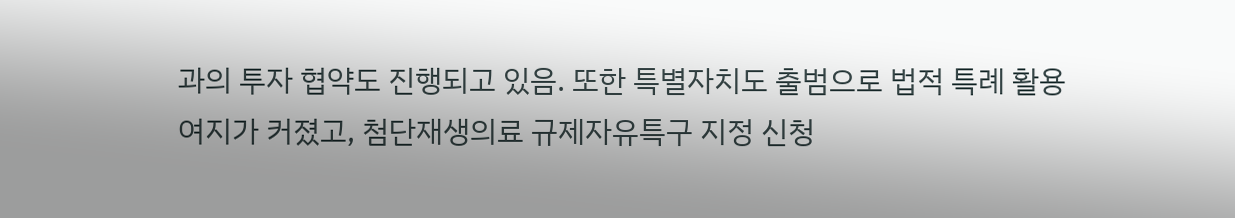과의 투자 협약도 진행되고 있음. 또한 특별자치도 출범으로 법적 특례 활용 여지가 커졌고, 첨단재생의료 규제자유특구 지정 신청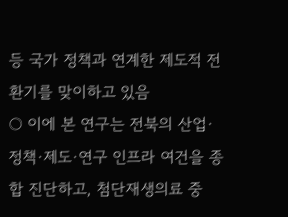등 국가 정책과 연계한 제도적 전환기를 맞이하고 있음
○ 이에 본 연구는 전북의 산업·정책·제도·연구 인프라 여건을 종합 진단하고, 첨단재생의료 중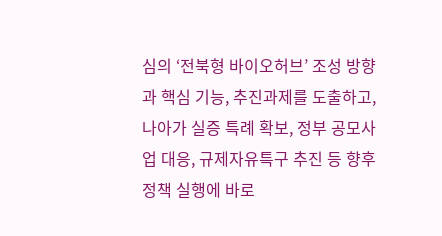심의 ‘전북형 바이오허브’ 조성 방향과 핵심 기능, 추진과제를 도출하고, 나아가 실증 특례 확보, 정부 공모사업 대응, 규제자유특구 추진 등 향후 정책 실행에 바로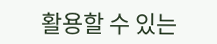활용할 수 있는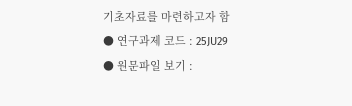기초자료를 마련하고자 함
● 연구과제 코드 : 25JU29
● 원문파일 보기 :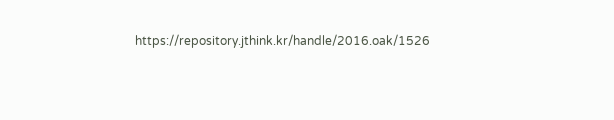https://repository.jthink.kr/handle/2016.oak/1526